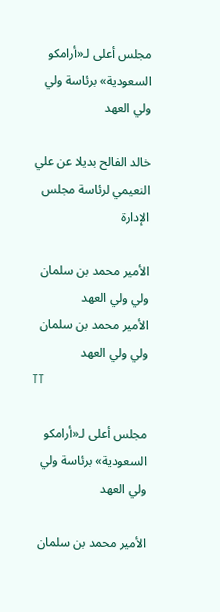مجلس أعلى لـ«أرامكو السعودية» برئاسة ولي ولي العهد

خالد الفالح بديلا عن علي النعيمي لرئاسة مجلس الإدارة

الأمير محمد بن سلمان ولي ولي العهد
الأمير محمد بن سلمان ولي ولي العهد
TT

مجلس أعلى لـ«أرامكو السعودية» برئاسة ولي ولي العهد

الأمير محمد بن سلمان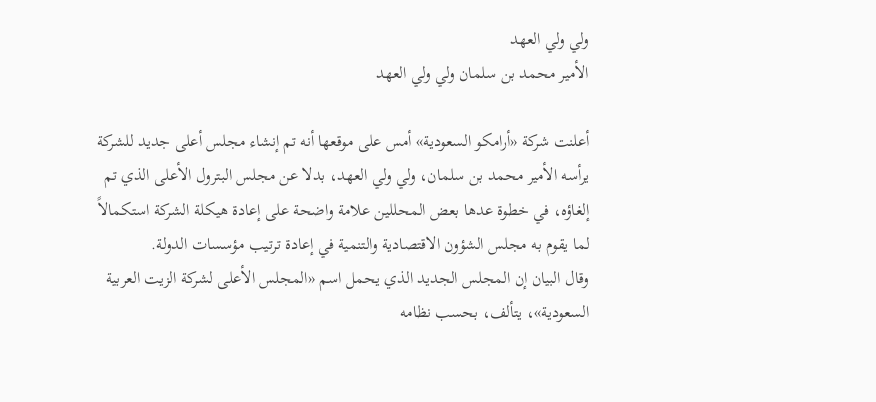ولي ولي العهد
الأمير محمد بن سلمان ولي ولي العهد

أعلنت شركة «أرامكو السعودية» أمس على موقعها أنه تم إنشاء مجلس أعلى جديد للشركة يرأسه الأمير محمد بن سلمان، ولي ولي العهد، بدلا عن مجلس البترول الأعلى الذي تم إلغاؤه، في خطوة عدها بعض المحللين علامة واضحة على إعادة هيكلة الشركة استكمالاً لما يقوم به مجلس الشؤون الاقتصادية والتنمية في إعادة ترتيب مؤسسات الدولة.
وقال البيان إن المجلس الجديد الذي يحمل اسم «المجلس الأعلى لشركة الزيت العربية السعودية»، يتألف، بحسب نظامه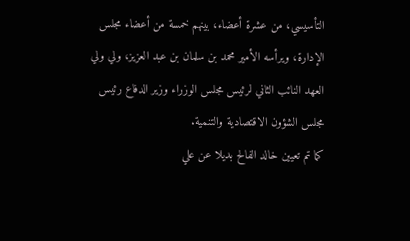التأسيسي، من عشرة أعضاء، بينهم خمسة من أعضاء مجلس الإدارة، ويرأسه الأمير محمد بن سلمان بن عبد العزيز، ولي ولي العهد النائب الثاني لرئيس مجلس الوزراء وزير الدفاع رئيس مجلس الشؤون الاقتصادية والتنمية.
كما تم تعيين خالد الفالح بديلا عن علي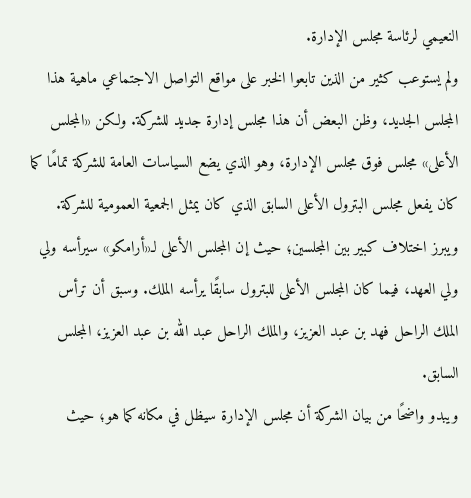النعيمي لرئاسة مجلس الإدارة.
ولم يستوعب كثير من الذين تابعوا الخبر على مواقع التواصل الاجتماعي ماهية هذا المجلس الجديد، وظن البعض أن هذا مجلس إدارة جديد للشركة. ولكن «المجلس الأعلى» مجلس فوق مجلس الإدارة، وهو الذي يضع السياسات العامة للشركة تمامًا كما كان يفعل مجلس البترول الأعلى السابق الذي كان يمثل الجمعية العمومية للشركة.
ويبرز اختلاف كبير بين المجلسين؛ حيث إن المجلس الأعلى لـ«أرامكو» سيرأسه ولي ولي العهد، فيما كان المجلس الأعلى للبترول سابقًا يرأسه الملك. وسبق أن ترأس الملك الراحل فهد بن عبد العزيز، والملك الراحل عبد الله بن عبد العزيز، المجلس السابق.
ويبدو واضحًا من بيان الشركة أن مجلس الإدارة سيظل في مكانه كما هو؛ حيث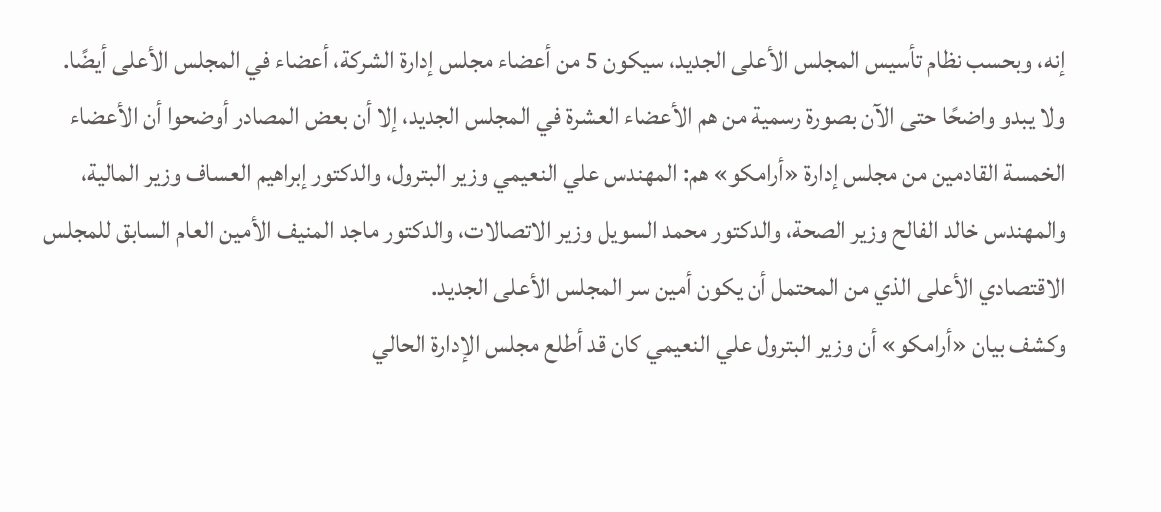إنه، وبحسب نظام تأسيس المجلس الأعلى الجديد، سيكون 5 من أعضاء مجلس إدارة الشركة، أعضاء في المجلس الأعلى أيضًا.
ولا يبدو واضحًا حتى الآن بصورة رسمية من هم الأعضاء العشرة في المجلس الجديد، إلا أن بعض المصادر أوضحوا أن الأعضاء الخمسة القادمين من مجلس إدارة «أرامكو» هم: المهندس علي النعيمي وزير البترول، والدكتور إبراهيم العساف وزير المالية، والمهندس خالد الفالح وزير الصحة، والدكتور محمد السويل وزير الاتصالات، والدكتور ماجد المنيف الأمين العام السابق للمجلس الاقتصادي الأعلى الذي من المحتمل أن يكون أمين سر المجلس الأعلى الجديد.
وكشف بيان «أرامكو» أن وزير البترول علي النعيمي كان قد أطلع مجلس الإدارة الحالي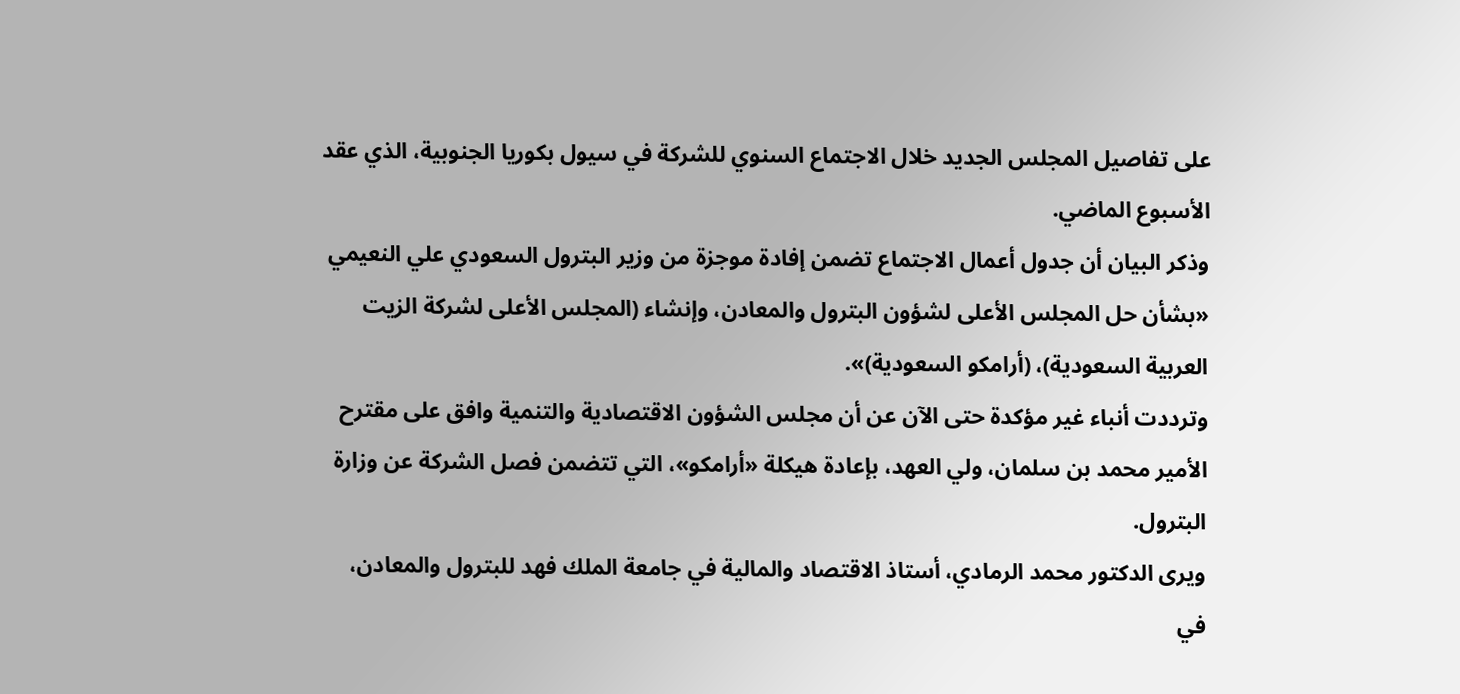على تفاصيل المجلس الجديد خلال الاجتماع السنوي للشركة في سيول بكوريا الجنوبية، الذي عقد الأسبوع الماضي.
وذكر البيان أن جدول أعمال الاجتماع تضمن إفادة موجزة من وزير البترول السعودي علي النعيمي «بشأن حل المجلس الأعلى لشؤون البترول والمعادن، وإنشاء (المجلس الأعلى لشركة الزيت العربية السعودية)، (أرامكو السعودية)».
وترددت أنباء غير مؤكدة حتى الآن عن أن مجلس الشؤون الاقتصادية والتنمية وافق على مقترح الأمير محمد بن سلمان، ولي العهد، بإعادة هيكلة «أرامكو»، التي تتضمن فصل الشركة عن وزارة البترول.
ويرى الدكتور محمد الرمادي، أستاذ الاقتصاد والمالية في جامعة الملك فهد للبترول والمعادن، في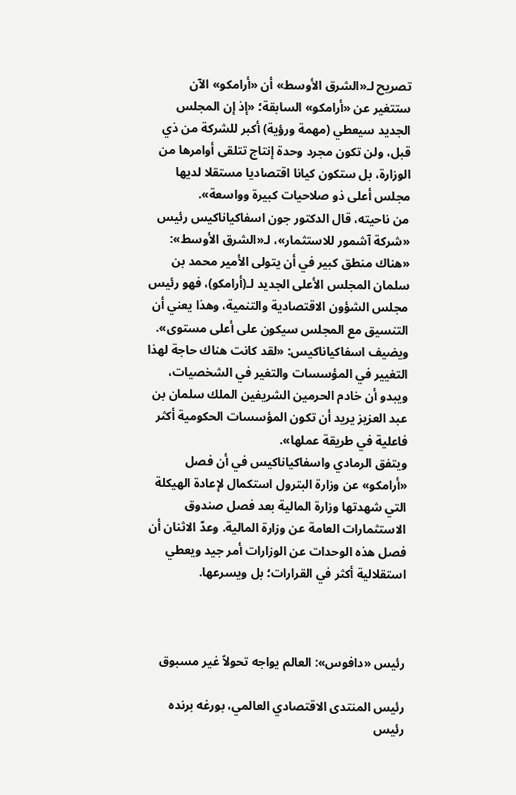تصريح لـ«الشرق الأوسط» أن «أرامكو» الآن ستتغير عن «أرامكو» السابقة؛ «إذ إن المجلس الجديد سيعطي (مهمة ورؤية) أكبر للشركة من ذي قبل، ولن تكون مجرد وحدة إنتاج تتلقى أوامرها من الوزارة، بل ستكون كيانا اقتصاديا مستقلا لديها مجلس أعلى ذو صلاحيات كبيرة وواسعة».
من ناحيته، قال الدكتور جون اسفاكياناكيس رئيس «شركة آشمور للاستثمار»، لـ«الشرق الأوسط»: «هناك منطق كبير في أن يتولى الأمير محمد بن سلمان المجلس الأعلى الجديد لـ(أرامكو)، فهو رئيس مجلس الشؤون الاقتصادية والتنمية، وهذا يعني أن التنسيق مع المجلس سيكون على أعلى مستوى».
ويضيف اسفاكياناكيس: «لقد كانت هناك حاجة لهذا التغيير في المؤسسات والتغير في الشخصيات، ويبدو أن خادم الحرمين الشريفين الملك سلمان بن عبد العزيز يريد أن تكون المؤسسات الحكومية أكثر فاعلية في طريقة عملها».
ويتفق الرمادي واسفاكياناكيس في أن فصل «أرامكو» عن وزارة البترول استكمال لإعادة الهيكلة التي شهدتها وزارة المالية بعد فصل صندوق الاستثمارات العامة عن وزارة المالية. وعدّ الاثنان أن فصل هذه الوحدات عن الوزارات أمر جيد ويعطي استقلالية أكثر في القرارات؛ بل ويسرعها.



رئيس «دافوس»: العالم يواجه تحولاً غير مسبوق

رئيس المنتدى الاقتصادي العالمي، بورغه برنده
رئيس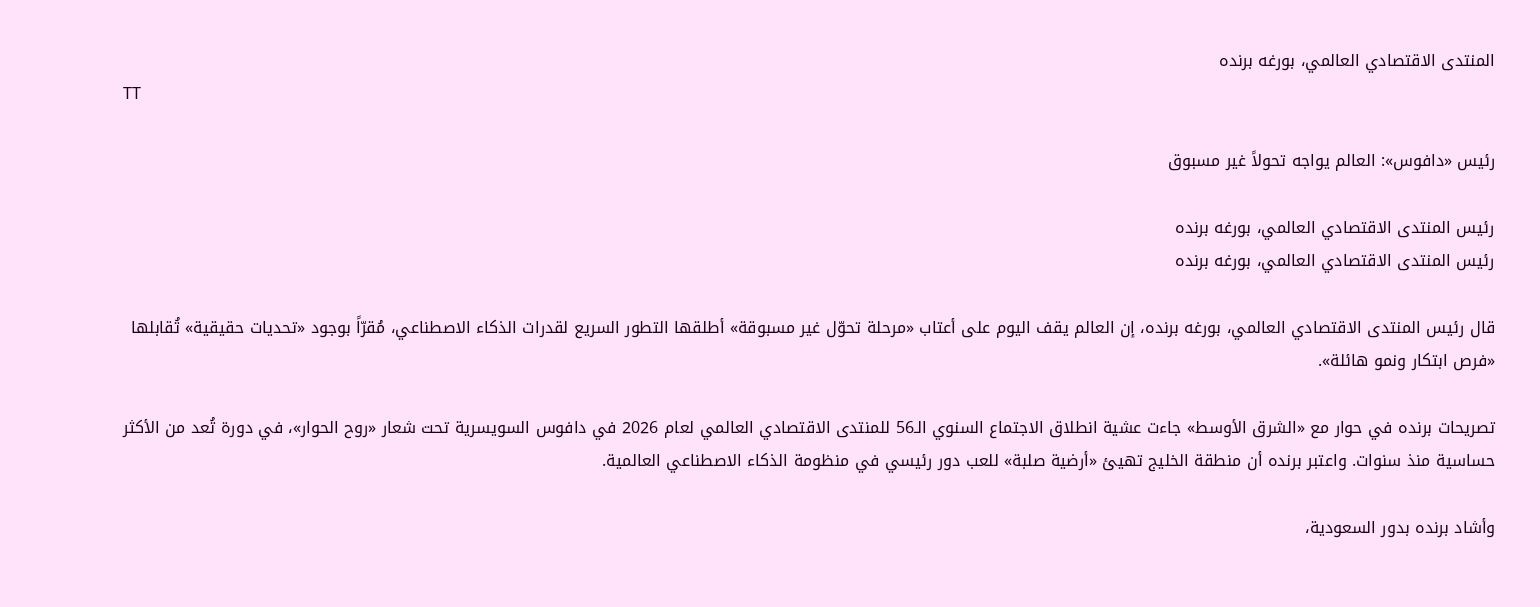المنتدى الاقتصادي العالمي، بورغه برنده
TT

رئيس «دافوس»: العالم يواجه تحولاً غير مسبوق

رئيس المنتدى الاقتصادي العالمي، بورغه برنده
رئيس المنتدى الاقتصادي العالمي، بورغه برنده

قال رئيس المنتدى الاقتصادي العالمي، بورغه برنده، إن العالم يقف اليوم على أعتاب «مرحلة تحوّل غير مسبوقة» أطلقها التطور السريع لقدرات الذكاء الاصطناعي، مُقرّاً بوجود «تحديات حقيقية» تُقابلها «فرص ابتكار ونمو هائلة».

تصريحات برنده في حوار مع «الشرق الأوسط» جاءت عشية انطلاق الاجتماع السنوي الـ56 للمنتدى الاقتصادي العالمي لعام 2026 في دافوس السويسرية تحت شعار «روح الحوار»، في دورة تُعد من الأكثر حساسية منذ سنوات. واعتبر برنده أن منطقة الخليج تهيئ «أرضية صلبة» للعب دور رئيسي في منظومة الذكاء الاصطناعي العالمية.

وأشاد برنده بدور السعودية،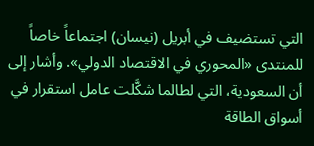التي تستضيف في أبريل (نيسان) اجتماعاً خاصاً للمنتدى «المحوري في الاقتصاد الدولي». وأشار إلى أن السعودية، التي لطالما شكَّلت عامل استقرار في أسواق الطاقة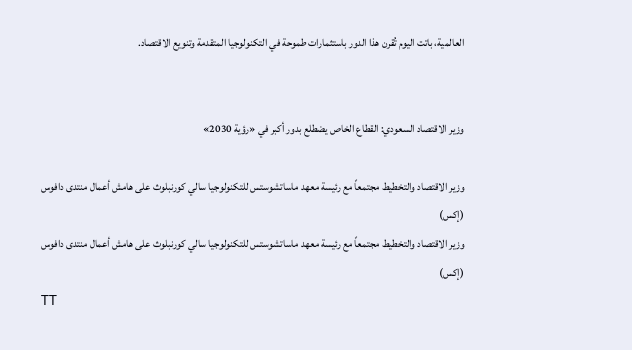العالمية، باتت اليوم تُقرن هذا الدور باستثمارات طموحة في التكنولوجيا المتقدمة وتنويع الاقتصاد.


وزير الاقتصاد السعودي: القطاع الخاص يضطلع بدور أكبر في «رؤية 2030»

وزير الاقتصاد والتخطيط مجتمعاً مع رئيسة معهد ماساتشوستس للتكنولوجيا سالي كورنبلوث على هامش أعمال منتدى دافوس (إكس)
وزير الاقتصاد والتخطيط مجتمعاً مع رئيسة معهد ماساتشوستس للتكنولوجيا سالي كورنبلوث على هامش أعمال منتدى دافوس (إكس)
TT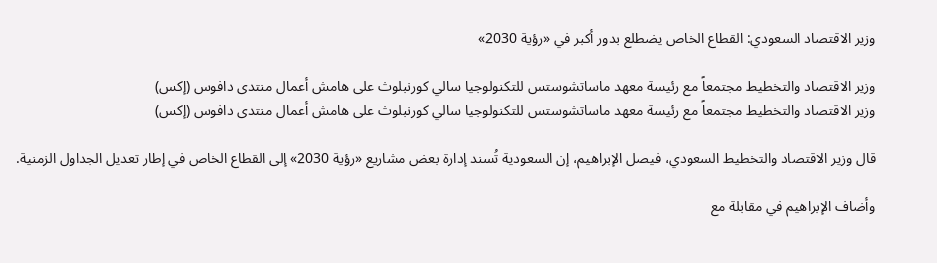وزير الاقتصاد السعودي: القطاع الخاص يضطلع بدور أكبر في «رؤية 2030»

وزير الاقتصاد والتخطيط مجتمعاً مع رئيسة معهد ماساتشوستس للتكنولوجيا سالي كورنبلوث على هامش أعمال منتدى دافوس (إكس)
وزير الاقتصاد والتخطيط مجتمعاً مع رئيسة معهد ماساتشوستس للتكنولوجيا سالي كورنبلوث على هامش أعمال منتدى دافوس (إكس)

قال وزير الاقتصاد والتخطيط السعودي، فيصل الإبراهيم، إن السعودية تُسند إدارة بعض مشاريع «رؤية 2030» إلى القطاع الخاص في إطار تعديل الجداول الزمنية.

وأضاف الإبراهيم في مقابلة مع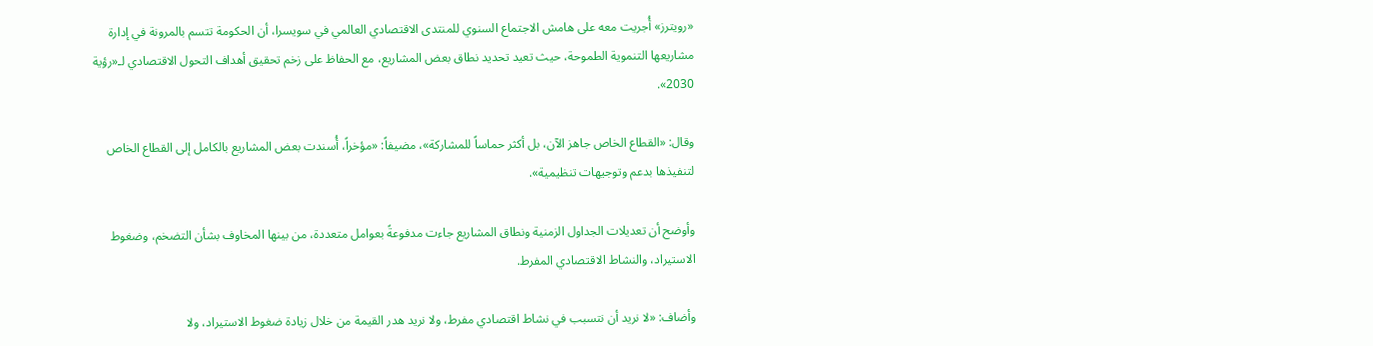«رويترز» أُجريت معه على هامش الاجتماع السنوي للمنتدى الاقتصادي العالمي في سويسرا، أن الحكومة تتسم بالمرونة في إدارة مشاريعها التنموية الطموحة، حيث تعيد تحديد نطاق بعض المشاريع، مع الحفاظ على زخم تحقيق أهداف التحول الاقتصادي لـ«رؤية 2030».

وقال: «القطاع الخاص جاهز الآن، بل أكثر حماساً للمشاركة»، مضيفاً: «مؤخراً، أُسندت بعض المشاريع بالكامل إلى القطاع الخاص لتنفيذها بدعم وتوجيهات تنظيمية».

وأوضح أن تعديلات الجداول الزمنية ونطاق المشاريع جاءت مدفوعةً بعوامل متعددة، من بينها المخاوف بشأن التضخم، وضغوط الاستيراد، والنشاط الاقتصادي المفرط.

وأضاف: «لا نريد أن نتسبب في نشاط اقتصادي مفرط، ولا نريد هدر القيمة من خلال زيادة ضغوط الاستيراد، ولا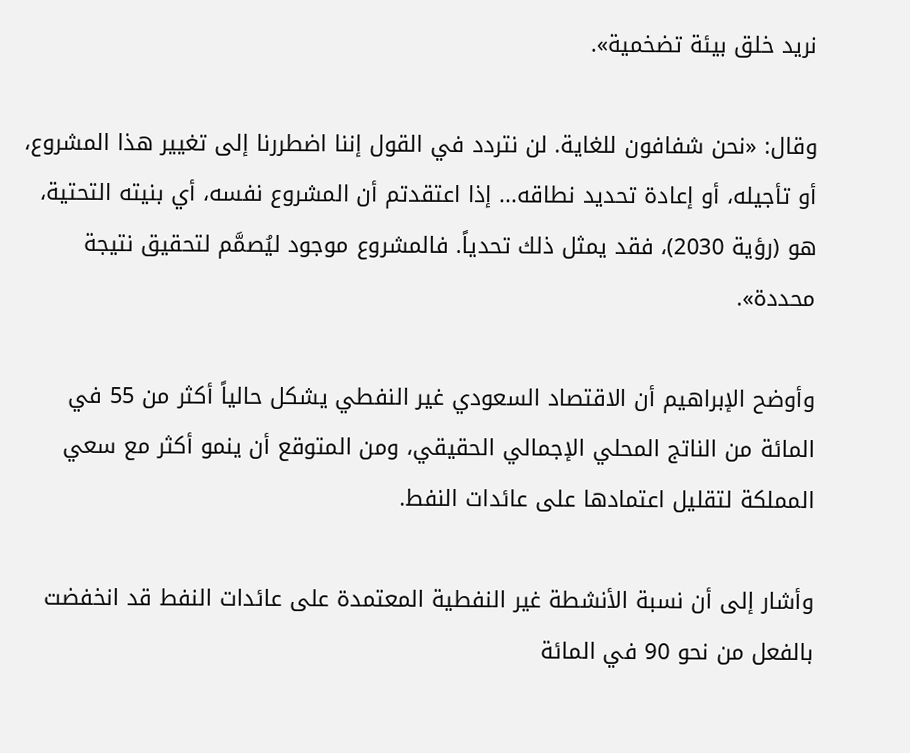نريد خلق بيئة تضخمية».

وقال: «نحن شفافون للغاية. لن نتردد في القول إننا اضطررنا إلى تغيير هذا المشروع، أو تأجيله، أو إعادة تحديد نطاقه... إذا اعتقدتم أن المشروع نفسه، أي بنيته التحتية، هو (رؤية 2030)، فقد يمثل ذلك تحدياً. فالمشروع موجود ليُصمَّم لتحقيق نتيجة محددة».

وأوضح الإبراهيم أن الاقتصاد السعودي غير النفطي يشكل حالياً أكثر من 55 في المائة من الناتج المحلي الإجمالي الحقيقي، ومن المتوقع أن ينمو أكثر مع سعي المملكة لتقليل اعتمادها على عائدات النفط.

وأشار إلى أن نسبة الأنشطة غير النفطية المعتمدة على عائدات النفط قد انخفضت بالفعل من نحو 90 في المائة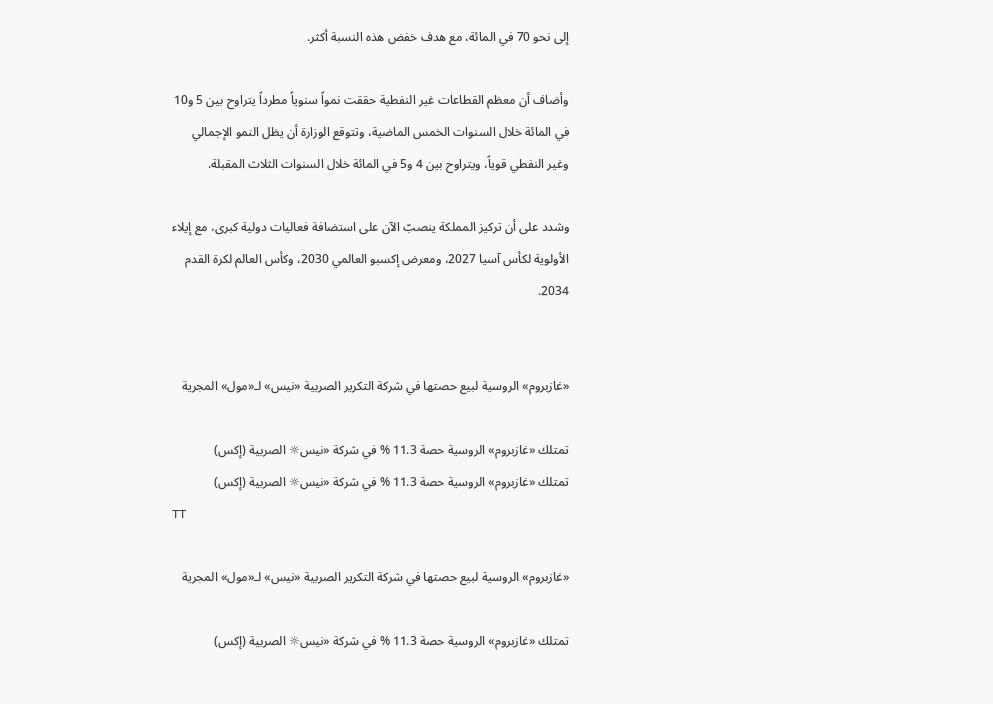إلى نحو 70 في المائة، مع هدف خفض هذه النسبة أكثر.

وأضاف أن معظم القطاعات غير النفطية حققت نمواً سنوياً مطرداً يتراوح بين 5 و10 في المائة خلال السنوات الخمس الماضية، وتتوقع الوزارة أن يظل النمو الإجمالي وغير النفطي قوياً، ويتراوح بين 4 و5 في المائة خلال السنوات الثلاث المقبلة.

وشدد على أن تركيز المملكة ينصبّ الآن على استضافة فعاليات دولية كبرى، مع إيلاء الأولوية لكأس آسيا 2027، ومعرض إكسبو العالمي 2030، وكأس العالم لكرة القدم 2034.


«غازبروم» الروسية لبيع حصتها في شركة التكرير الصربية «نيس» لـ«مول» المجرية

تمتلك «غازبروم» الروسية حصة 11.3 % في شركة «نيس☼ الصربية (إكس)
تمتلك «غازبروم» الروسية حصة 11.3 % في شركة «نيس☼ الصربية (إكس)
TT

«غازبروم» الروسية لبيع حصتها في شركة التكرير الصربية «نيس» لـ«مول» المجرية

تمتلك «غازبروم» الروسية حصة 11.3 % في شركة «نيس☼ الصربية (إكس)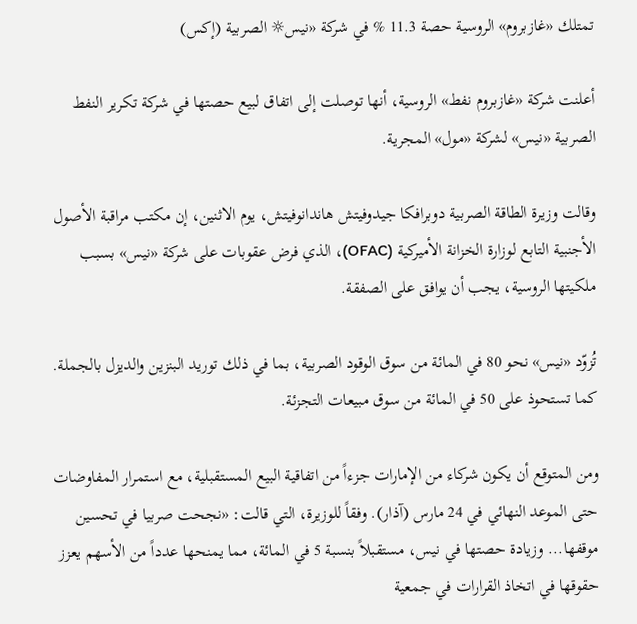تمتلك «غازبروم» الروسية حصة 11.3 % في شركة «نيس☼ الصربية (إكس)

أعلنت شركة «غازبروم نفط» الروسية، أنها توصلت إلى اتفاق لبيع حصتها في شركة تكرير النفط الصربية «نيس» لشركة «مول» المجرية.

وقالت وزيرة الطاقة الصربية دوبرافكا جيدوفيتش هاندانوفيتش، يوم الاثنين، إن مكتب مراقبة الأصول الأجنبية التابع لوزارة الخزانة الأميركية (OFAC)، الذي فرض عقوبات على شركة «نيس» بسبب ملكيتها الروسية، يجب أن يوافق على الصفقة.

تُزوّد «نيس» نحو 80 في المائة من سوق الوقود الصربية، بما في ذلك توريد البنزين والديزل بالجملة. كما تستحوذ على 50 في المائة من سوق مبيعات التجزئة.

ومن المتوقع أن يكون شركاء من الإمارات جزءاً من اتفاقية البيع المستقبلية، مع استمرار المفاوضات حتى الموعد النهائي في 24 مارس (آذار). وفقاً للوزيرة، التي قالت: «نجحت صربيا في تحسين موقفها... وزيادة حصتها في نيس، مستقبلاً بنسبة 5 في المائة، مما يمنحها عدداً من الأسهم يعزز حقوقها في اتخاذ القرارات في جمعية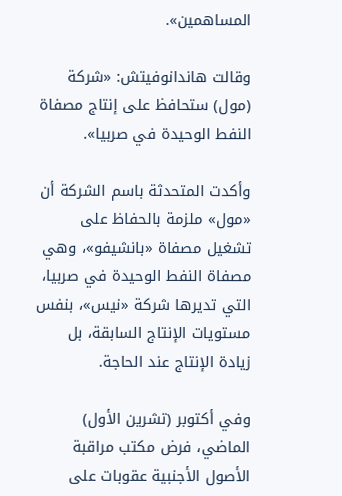المساهمين».

وقالت هاندانوفيتش: «شركة (مول) ستحافظ على إنتاج مصفاة النفط الوحيدة في صربيا».

وأكدت المتحدثة باسم الشركة أن «مول» ملزمة بالحفاظ على تشغيل مصفاة «بانشيفو»، وهي مصفاة النفط الوحيدة في صربيا، التي تديرها شركة «نيس»، بنفس مستويات الإنتاج السابقة، بل زيادة الإنتاج عند الحاجة.

وفي أكتوبر (تشرين الأول) الماضي، فرض مكتب مراقبة الأصول الأجنبية عقوبات على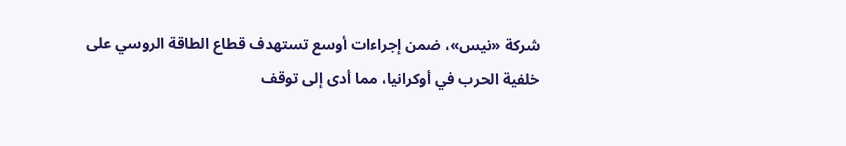شركة «نيس»، ضمن إجراءات أوسع تستهدف قطاع الطاقة الروسي على خلفية الحرب في أوكرانيا، مما أدى إلى توقف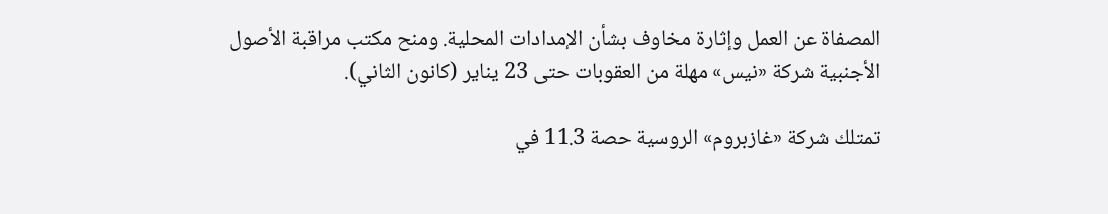المصفاة عن العمل وإثارة مخاوف بشأن الإمدادات المحلية. ومنح مكتب مراقبة الأصول الأجنبية شركة «نيس» مهلة من العقوبات حتى 23 يناير (كانون الثاني).

تمتلك شركة «غازبروم» الروسية حصة 11.3 في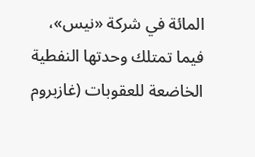المائة في شركة «نيس»، فيما تمتلك وحدتها النفطية الخاضعة للعقوبات (غازبروم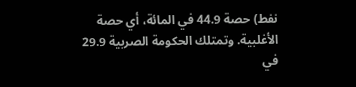نفط) حصة 44.9 في المائة، أي حصة الأغلبية. وتمتلك الحكومة الصربية 29.9 في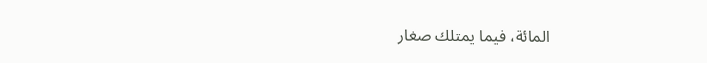المائة، فيما يمتلك صغار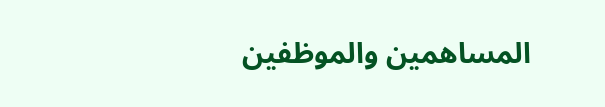المساهمين والموظفين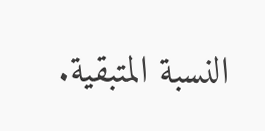النسبة المتبقية.